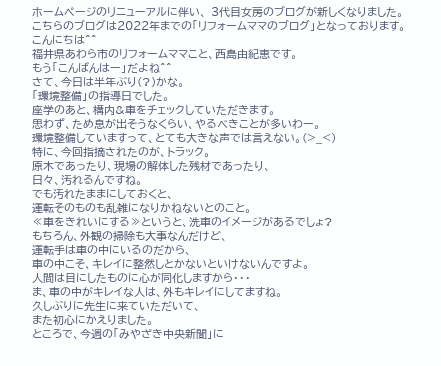ホームページのリニューアルに伴い、 3代目女房のブログが新しくなりました。
こちらのブログは2022年までの「リフォームママのブログ」となっております。
こんにちは^^
福井県あわら市のリフォームママこと、西島由紀恵です。
もう「こんばんはー」だよね^^
さて、今日は半年ぶり(?)かな。
「環境整備」の指導日でした。
座学のあと、構内&車をチェックしていただきます。
思わず、ため息が出そうなくらい、やるべきことが多いわー。
環境整備していますって、とても大きな声では言えない。(>_<)
特に、今回指摘されたのが、トラック。
原木であったり、現場の解体した残材であったり、
日々、汚れるんですね。
でも汚れたままにしておくと、
運転そのものも乱雑になりかねないとのこと。
≪車をきれいにする≫というと、洗車のイメージがあるでしょ?
もちろん、外観の掃除も大事なんだけど、
運転手は車の中にいるのだから、
車の中こそ、キレイに整然しとかないといけないんですよ。
人間は目にしたものに心が同化しますから・・・
ま、車の中がキレイな人は、外もキレイにしてますね。
久しぶりに先生に来ていただいて、
また初心にかえりました。
ところで、今週の「みやざき中央新聞」に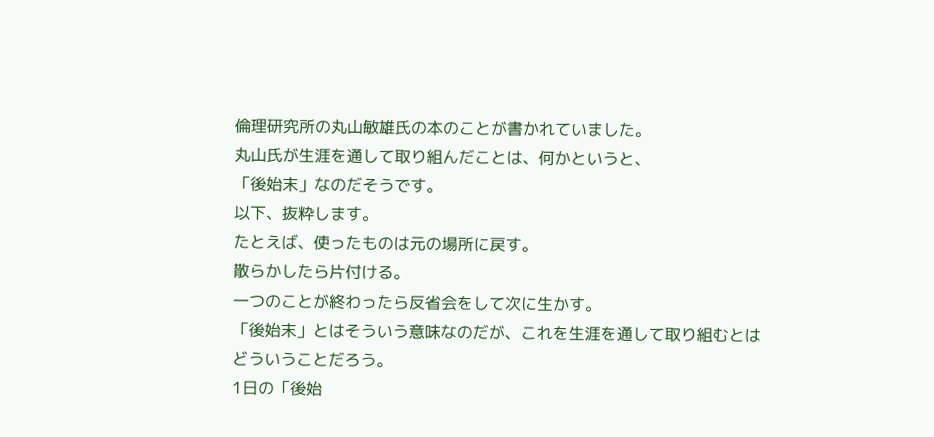倫理研究所の丸山敏雄氏の本のことが書かれていました。
丸山氏が生涯を通して取り組んだことは、何かというと、
「後始末」なのだそうです。
以下、抜粋します。
たとえば、使ったものは元の場所に戻す。
散らかしたら片付ける。
一つのことが終わったら反省会をして次に生かす。
「後始末」とはそういう意味なのだが、これを生涯を通して取り組むとは
どういうことだろう。
1日の「後始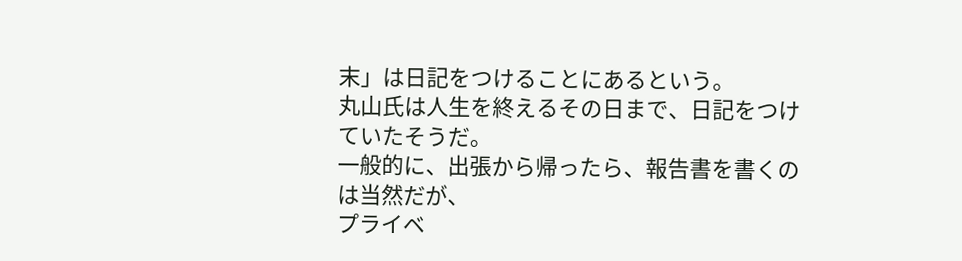末」は日記をつけることにあるという。
丸山氏は人生を終えるその日まで、日記をつけていたそうだ。
一般的に、出張から帰ったら、報告書を書くのは当然だが、
プライベ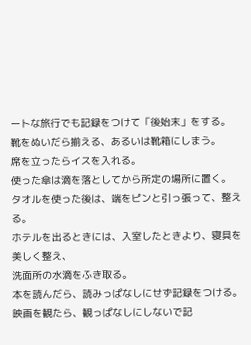ートな旅行でも記録をつけて「後始末」をする。
靴をぬいだら揃える、あるいは靴箱にしまう。
席を立ったらイスを入れる。
使った傘は滴を落としてから所定の場所に置く。
タオルを使った後は、端をピンと引っ張って、整える。
ホテルを出るときには、入室したときより、寝具を美しく整え、
洗面所の水滴をふき取る。
本を読んだら、読みっぱなしにせず記録をつける。
映画を観たら、観っぱなしにしないで記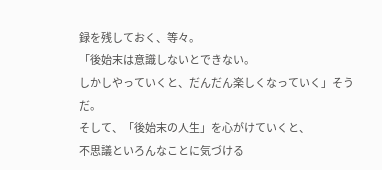録を残しておく、等々。
「後始末は意識しないとできない。
しかしやっていくと、だんだん楽しくなっていく」そうだ。
そして、「後始末の人生」を心がけていくと、
不思議といろんなことに気づける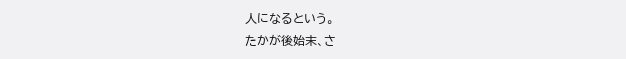人になるという。
たかが後始末、さ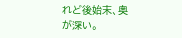れど後始末、奥が深い。